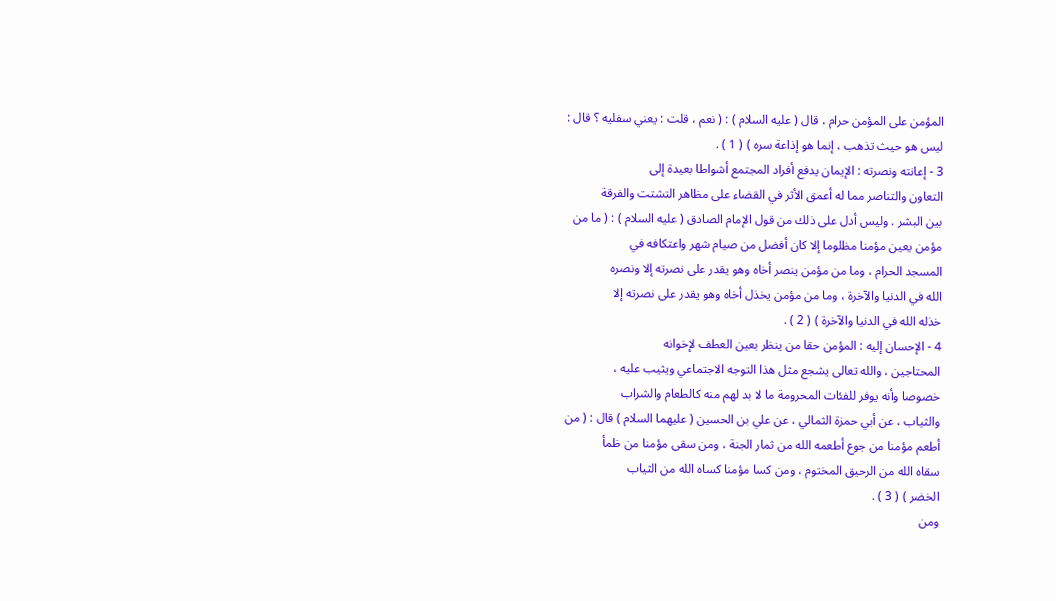المؤمن على المؤمن حرام ، قال ( عليه السلام ) : ( نعم ، قلت : يعني سفليه ؟ قال :
ليس هو حيث تذهب ، إنما هو إذاعة سره ) ( 1 ) .
3 - إعانته ونصرته : الإيمان يدفع أفراد المجتمع أشواطا بعيدة إلى
التعاون والتناصر مما له أعمق الأثر في القضاء على مظاهر التشتت والفرقة
بين البشر . وليس أدل على ذلك من قول الإمام الصادق ( عليه السلام ) : ( ما من
مؤمن يعين مؤمنا مظلوما إلا كان أفضل من صيام شهر واعتكافه في
المسجد الحرام ، وما من مؤمن ينصر أخاه وهو يقدر على نصرته إلا ونصره
الله في الدنيا والآخرة ، وما من مؤمن يخذل أخاه وهو يقدر على نصرته إلا
خذله الله في الدنيا والآخرة ) ( 2 ) .
4 - الإحسان إليه : المؤمن حقا من ينظر بعين العطف لإخوانه
المحتاجين ، والله تعالى يشجع مثل هذا التوجه الاجتماعي ويثيب عليه ،
خصوصا وأنه يوفر للفئات المحرومة ما لا بد لهم منه كالطعام والشراب
والثياب ، عن أبي حمزة الثمالي ، عن علي بن الحسين ( عليهما السلام ) قال : ( من
أطعم مؤمنا من جوع أطعمه الله من ثمار الجنة ، ومن سقى مؤمنا من ظمأ
سقاه الله من الرحيق المختوم ، ومن كسا مؤمنا كساه الله من الثياب
الخضر ) ( 3 ) .
ومن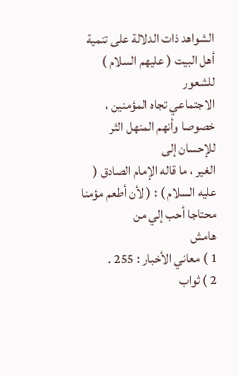الشواهد ذات الدلالة على تنمية أهل البيت ( عليهم السلام ) للشعور
الاجتماعي تجاه المؤمنين ، خصوصا وأنهم المنهل الثر للإحسان إلى
الغير ، ما قاله الإمام الصادق ( عليه السلام ) : ( لأن أطعم مؤمنا محتاجا أحب إلي من
هامش
1 ) معاني الأخبار : 255 .
2 ) ثواب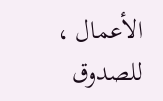الأعمال ، للصدوق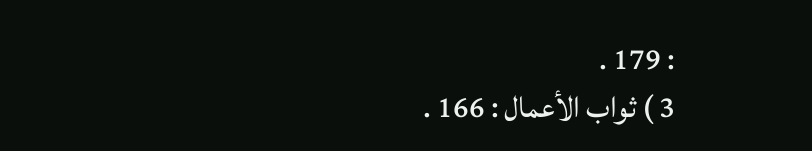: 179 .
3 ) ثواب الأعمال : 166 .